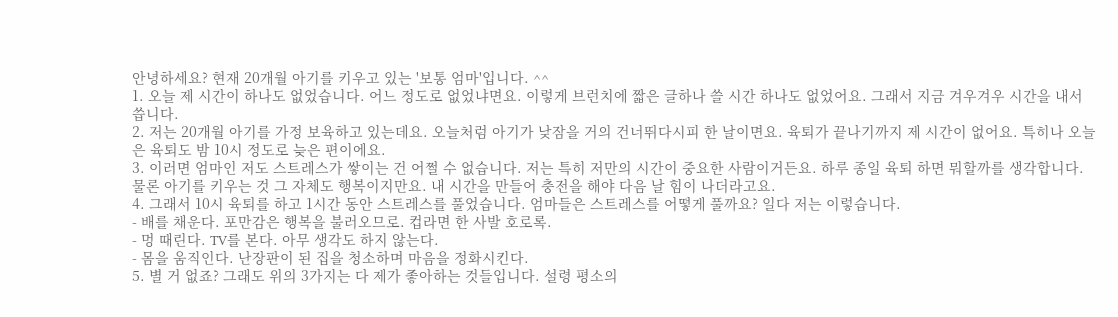안녕하세요? 현재 20개월 아기를 키우고 있는 '보통 엄마'입니다. ^^
1. 오늘 제 시간이 하나도 없었습니다. 어느 정도로 없었냐면요. 이렇게 브런치에 짧은 글하나 쓸 시간 하나도 없었어요. 그래서 지금 겨우겨우 시간을 내서 씁니다.
2. 저는 20개월 아기를 가정 보육하고 있는데요. 오늘처럼 아기가 낮잠을 거의 건너뛰다시피 한 날이면요. 육퇴가 끝나기까지 제 시간이 없어요. 특히나 오늘은 육퇴도 밤 10시 정도로 늦은 편이에요.
3. 이러면 엄마인 저도 스트레스가 쌓이는 건 어쩔 수 없습니다. 저는 특히 저만의 시간이 중요한 사람이거든요. 하루 종일 육퇴 하면 뭐할까를 생각합니다. 물론 아기를 키우는 것 그 자체도 행복이지만요. 내 시간을 만들어 충전을 해야 다음 날 힘이 나더라고요.
4. 그래서 10시 육퇴를 하고 1시간 동안 스트레스를 풀었습니다. 엄마들은 스트레스를 어떻게 풀까요? 일다 저는 이렇습니다.
- 배를 채운다. 포만감은 행복을 불러오므로. 컵라면 한 사발 호로록.
- 멍 때린다. TV를 본다. 아무 생각도 하지 않는다.
- 몸을 움직인다. 난장판이 된 집을 청소하며 마음을 정화시킨다.
5. 별 거 없죠? 그래도 위의 3가지는 다 제가 좋아하는 것들입니다. 설령 평소의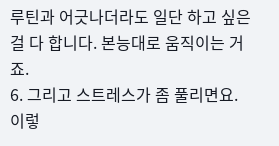루틴과 어긋나더라도 일단 하고 싶은 걸 다 합니다. 본능대로 움직이는 거죠.
6. 그리고 스트레스가 좀 풀리면요. 이렇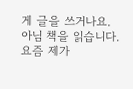게 글을 쓰거나요. 아님 책을 읽습니다. 요즘 제가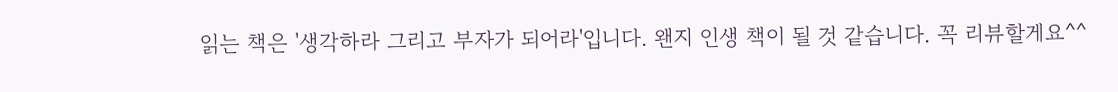읽는 책은 '생각하라 그리고 부자가 되어라'입니다. 왠지 인생 책이 될 것 같습니다. 꼭 리뷰할게요^^